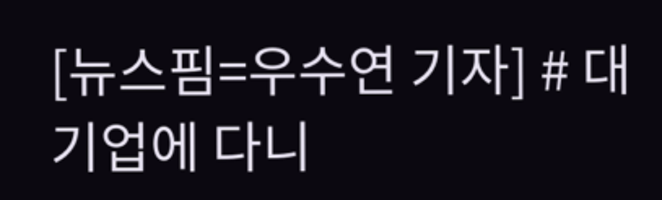[뉴스핌=우수연 기자] # 대기업에 다니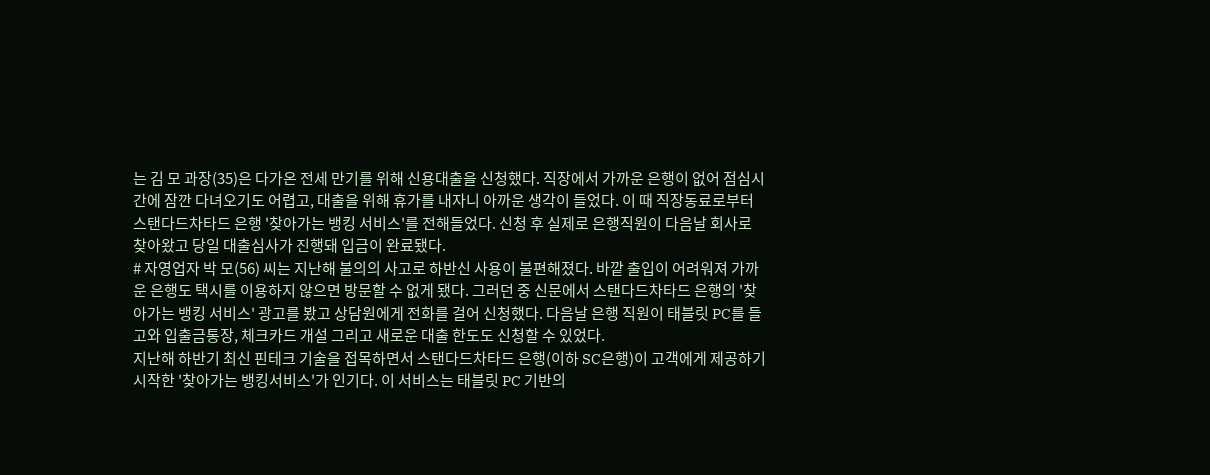는 김 모 과장(35)은 다가온 전세 만기를 위해 신용대출을 신청했다. 직장에서 가까운 은행이 없어 점심시간에 잠깐 다녀오기도 어렵고, 대출을 위해 휴가를 내자니 아까운 생각이 들었다. 이 때 직장동료로부터 스탠다드차타드 은행 '찾아가는 뱅킹 서비스'를 전해들었다. 신청 후 실제로 은행직원이 다음날 회사로 찾아왔고 당일 대출심사가 진행돼 입금이 완료됐다.
# 자영업자 박 모(56) 씨는 지난해 불의의 사고로 하반신 사용이 불편해졌다. 바깥 출입이 어려워져 가까운 은행도 택시를 이용하지 않으면 방문할 수 없게 됐다. 그러던 중 신문에서 스탠다드차타드 은행의 '찾아가는 뱅킹 서비스' 광고를 봤고 상담원에게 전화를 걸어 신청했다. 다음날 은행 직원이 태블릿 PC를 들고와 입출금통장, 체크카드 개설 그리고 새로운 대출 한도도 신청할 수 있었다.
지난해 하반기 최신 핀테크 기술을 접목하면서 스탠다드차타드 은행(이하 SC은행)이 고객에게 제공하기 시작한 '찾아가는 뱅킹서비스'가 인기다. 이 서비스는 태블릿 PC 기반의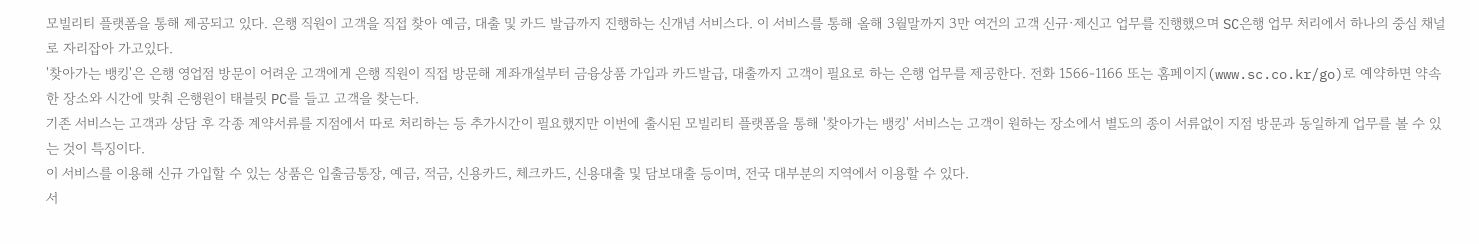모빌리티 플랫폼을 통해 제공되고 있다. 은행 직원이 고객을 직접 찾아 예금, 대출 및 카드 발급까지 진행하는 신개념 서비스다. 이 서비스를 통해 올해 3월말까지 3만 여건의 고객 신규·제신고 업무를 진행했으며 SC은행 업무 처리에서 하나의 중심 채널로 자리잡아 가고있다.
'찾아가는 뱅킹'은 은행 영업점 방문이 어려운 고객에게 은행 직원이 직접 방문해 계좌개설부터 금융상품 가입과 카드발급, 대출까지 고객이 필요로 하는 은행 업무를 제공한다. 전화 1566-1166 또는 홈페이지(www.sc.co.kr/go)로 예약하면 약속한 장소와 시간에 맞춰 은행원이 태블릿 PC를 들고 고객을 찾는다.
기존 서비스는 고객과 상담 후 각종 계약서류를 지점에서 따로 처리하는 등 추가시간이 필요했지만 이번에 출시된 모빌리티 플랫폼을 통해 '찾아가는 뱅킹' 서비스는 고객이 원하는 장소에서 별도의 종이 서류없이 지점 방문과 동일하게 업무를 볼 수 있는 것이 특징이다.
이 서비스를 이용해 신규 가입할 수 있는 상품은 입출금통장, 예금, 적금, 신용카드, 체크카드, 신용대출 및 담보대출 등이며, 전국 대부분의 지역에서 이용할 수 있다.
서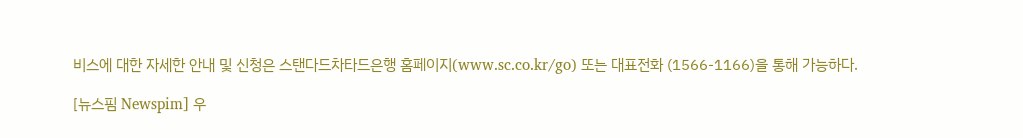비스에 대한 자세한 안내 및 신청은 스탠다드차타드은행 홈페이지(www.sc.co.kr/go) 또는 대표전화 (1566-1166)을 통해 가능하다.

[뉴스핌 Newspim] 우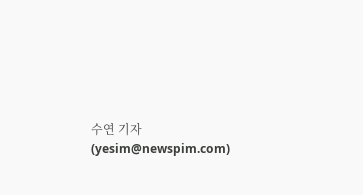수연 기자 (yesim@newspim.com)